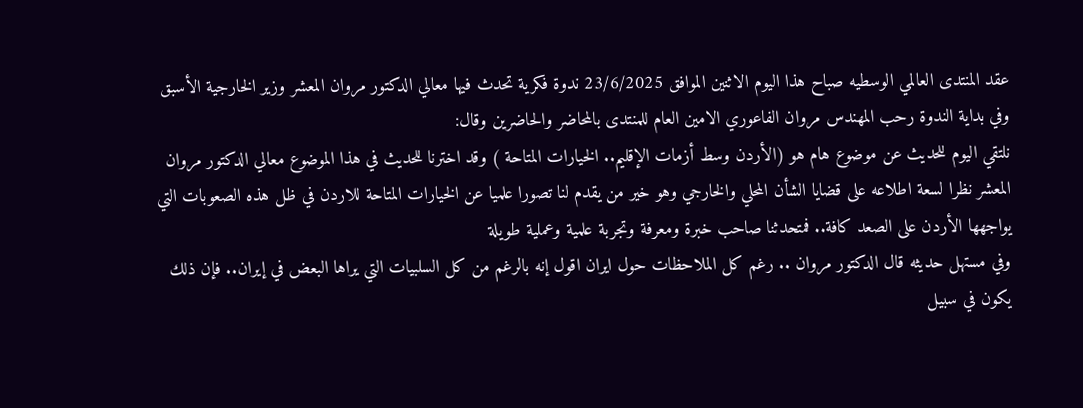عقد المنتدى العالمي الوسطيه صباح هذا اليوم الاثنين الموافق 23/6/2025 ندوة فكرية تحدث فيها معالي الدكتور مروان المعشر وزير الخارجية الأسبق
وفي بداية الندوة رحب المهندس مروان الفاعوري الامين العام للمنتدى بالمحاضر والحاضرين وقال:
نلتقي اليوم للحديث عن موضوع هام هو (الأردن وسط أزمات الإقليم.. الخيارات المتاحة ) وقد اخترنا للحديث في هذا الموضوع معالي الدكتور مروان المعشر نظرا لسعة اطلاعه على قضايا الشأن المحلي والخارجي وهو خير من يقدم لنا تصورا علميا عن الخيارات المتاحة للاردن في ظل هذه الصعوبات التي يواجهها الأردن على الصعد كافة.. فمتحدثنا صاحب خبرة ومعرفة وتجربة علمية وعملية طويلة
وفي مستهل حديثه قال الدكتور مروان .. رغم كل الملاحظات حول ايران اقول إنه بالرغم من كل السلبيات التي يراها البعض في إيران.. فإن ذلك يكون في سبيل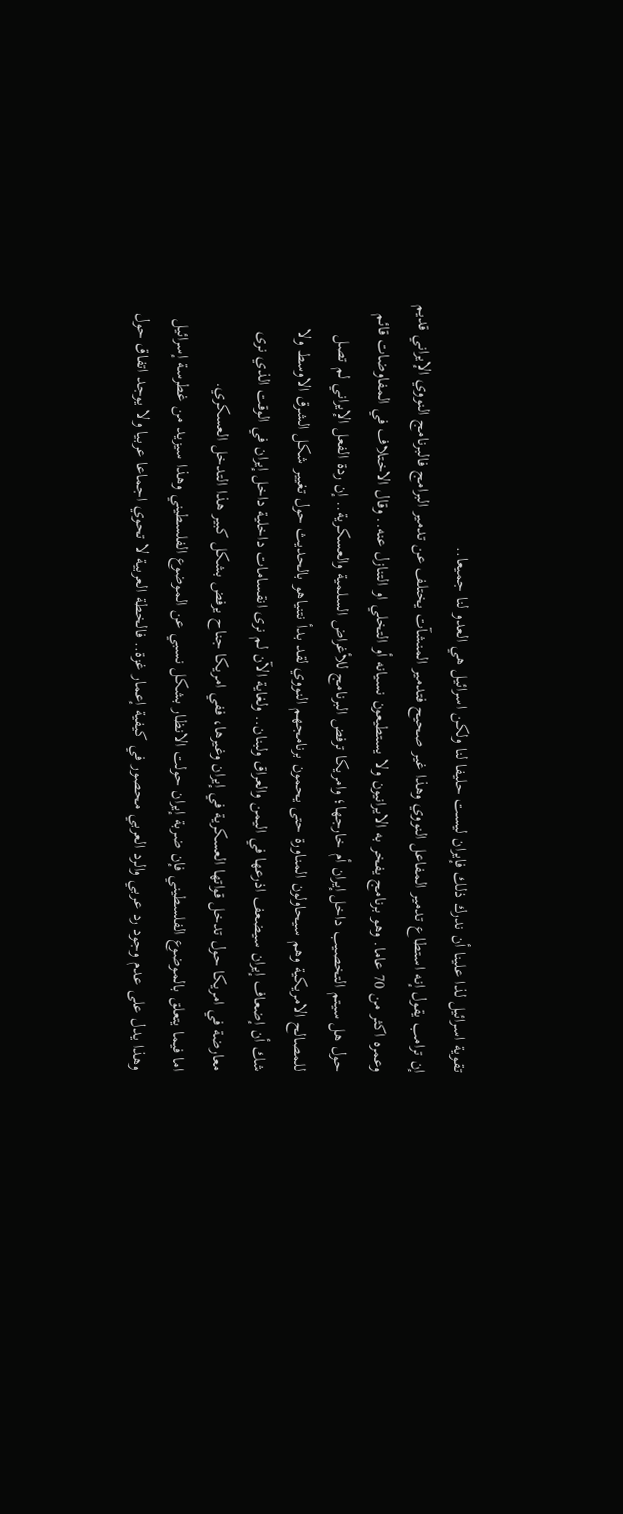تقوية اسرائيل لذا علينا أن ندرك ذلك فإيران ليست حليفا لنا ولكن اسرائيل هي العدو لنا جميعا..
إن ترامب يقول إنه استطاع تدمير المفاعل النووي وهذا غير صحيح فتدمير المنشآت يختلف عن تدمير البرامج فالبرنامج النووي الإيراني قديم وعمره اكثر من 70 عاما. وهو برنامج يفخر به الايرانيون ولا يستطيعون نسيانه أو التخلي او التنازل عنه.. وقال الاختلاف في المفاوضات قائم حول هل سيتم التخصيب داخل إيران أم خارجها؛ وامريكا ترفض البرنامج للأغراض السلمية والعسكرية.. إن ردة الفعل الإيراني لم تصل للمصالح الامريكية وهم سيحاولون المناورة حتى يحمون برنامجهم النووي لقد بدأ نتنياهو بالحديث حول تغيير شكل الشرق الاوسط ولا شك أن إضعاف إيران سيضعف اذرعها في اليمن والعراق ولبنان.. ولغاية الآن لم نرى انقسامات داخلية داخل إيران في الوقت الذي نرى معارضة في امريكا حول تدخل قواتها العسكرية في إيران وغيرها، ففي امريكا جناح يرفض بشكل كبير هذا التدخل العسكري.
اما فيما يتعلق بالموضوع الفلسطيني فإن ضربة إيران حولت الانظار بشكل نسبي عن الموضوع الفلسطيني وهذا سيزيد من غطرسة إسرائيل وهذا يدل على عدم وجود رد عربي والرد العربي محصور في كيفية إعمار غزة.. فالخطة العربية لا تحوي اجماعا عربيا ولا يوجد اتفاق حول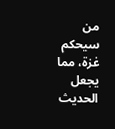من سيحكم غزة، مما يجعل الحديث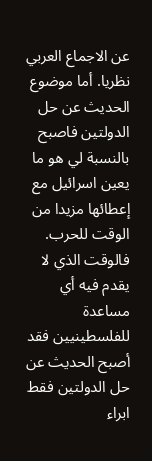عن الاجماع العربي نظريا. أما موضوع الحديث عن حل الدولتين فاصبح بالنسبة لي هو ما يعين اسرائيل مع إعطائها مزيدا من الوقت للحرب. فالوقت الذي لا يقدم فيه أي مساعدة للفلسطينيين فقد أصبح الحديث عن حل الدولتين فقط ابراء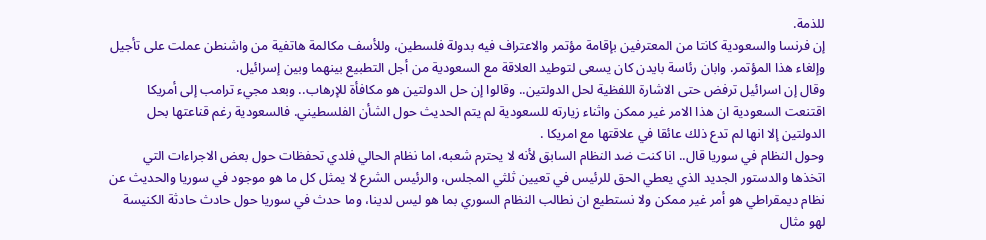للذمة.
إن فرنسا والسعودية كانتا من المعترفين بإقامة مؤتمر والاعتراف فيه بدولة فلسطين، وللأسف مكالمة هاتفية من واشنطن عملت على تأجيل وإلغاء هذا المؤتمر. وابان رئاسة بايدن كان يسعى لتوطيد العلاقة مع السعودية من أجل التطبيع بينهما وبين إسرائيل.
وقال إن اسرائيل ترفض حتى الاشارة اللفظية لحل الدولتين.. وقالوا إن حل الدولتين هو مكافأة للإرهاب.. وبعد مجيء ترامب إلى أمريكا اقتنعت السعودية ان هذا الامر غير ممكن واثناء زيارته للسعودية لم يتم الحديث حول الشأن الفلسطيني. فالسعودية رغم قناعتها بحل الدولتين إلا انها لم تدع ذلك عائقا في علاقتها مع امريكا .
وحول النظام في سوريا قال.. انا كنت ضد النظام السابق لأنه لا يحترم شعبه، اما نظام الحالي فلدي تحفظات حول بعض الاجراءات التي اتخذها والدستور الجديد الذي يعطي الحق للرئيس في تعيين ثلثي المجلس، والرئيس الشرع لا يمثل كل ما هو موجود في سوريا والحديث عن نظام ديمقراطي هو أمر غير ممكن ولا نستطيع ان نطالب النظام السوري بما هو ليس لدينا، وما حدث في سوريا حول حادث حادثة الكنيسة لهو مثال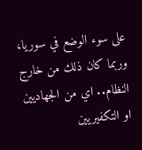على سوء الوضع في سوريا، وربما كان ذلك من خارج النظام.. اي من الجهاديين او التكفيريين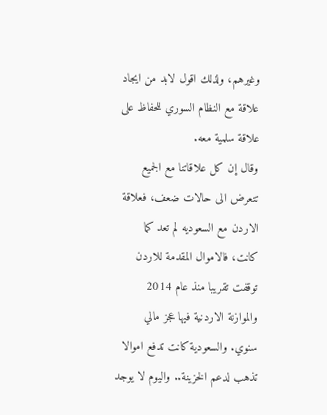وغيرهم، ولذلك اقول لابد من ايجاد علاقة مع النظام السوري للحفاظ على علاقة سلمية معه.
وقال إن كل علاقاتنا مع الجميع تتعرض الى حالات ضعف، فعلاقة الاردن مع السعوديه لم تعد كما كانت، فالاموال المقدمة للاردن توقفت تقريبا منذ عام 2014 والموازنة الاردنية فيها عجز مالي سنوي. والسعودية كانت تدفع اموالا تذهب لدعم الخزينة.. واليوم لا يوجد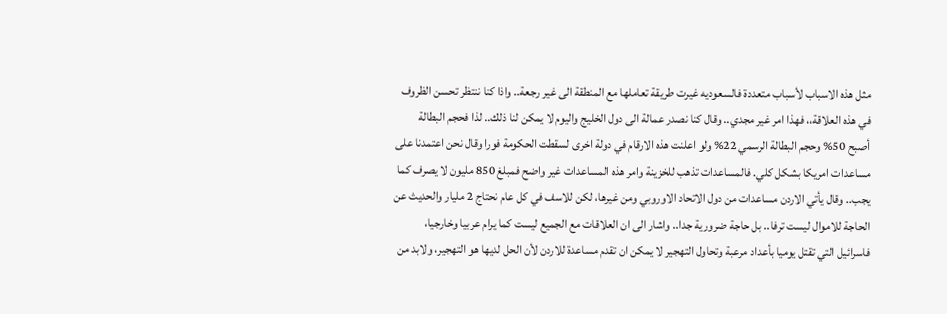مثل هذه الاسباب لأسباب متعددة فالسعوديه غيرت طريقة تعاملها مع المنطقة الى غير رجعة.. واذا كنا ننتظر تحسن الظروف في هذه العلاقة،، فهذا امر غير مجدي.. وقال كنا نصدر عمالة الى دول الخليج واليوم لا يمكن لنا ذلك.. لذا فحجم البطالة أصبح 50% وحجم البطالة الرسمي 22% ولو اعلنت هذه الارقام في دولة اخرى لسقطت الحكومة فورا وقال نحن اعتمدنا على مساعدات امريكا بشكل كلي. فالمساعدات تذهب للخزينة وامر هذه المساعدات غير واضح فمبلغ 850 مليون لا يصرف كما يجب.. وقال يأتي الاردن مساعدات من دول الاتحاد الاوروبي ومن غيرها، لكن للاسف في كل عام نحتاج 2 مليار والحديث عن الحاجة للاموال ليست ترفا.. بل حاجة ضرورية جدا.. واشار الى ان العلاقات مع الجميع ليست كما يرام عربيا وخارجيا، فاسرائيل التي تقتل يوميا بأعداد مرعبة وتحاول التهجير لا يمكن ان تقدم مساعدة للاردن لأن الحل لديها هو التهجير، ولابد من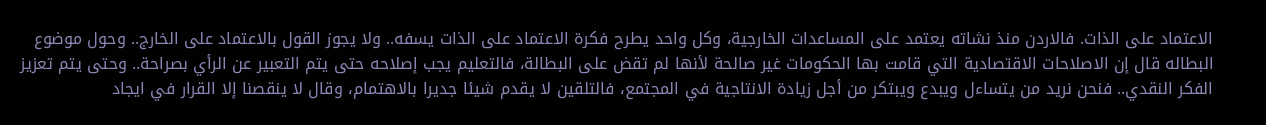الاعتماد على الذات. فالاردن منذ نشاته يعتمد على المساعدات الخارجية، وكل واحد يطرح فكرة الاعتماد على الذات يسفه.. ولا يجوز القول بالاعتماد على الخارج.. وحول موضوع البطاله قال إن الاصلاحات الاقتصادية التي قامت بها الحكومات غير صالحة لأنها لم تقض على البطالة، فالتعليم يجب إصلاحه حتى يتم التعبير عن الرأي بصراحة.. وحتى يتم تعزيز الفكر النقدي.. فنحن نريد من يتساءل ويبدع ويبتكر من أجل زيادة الانتاجية في المجتمع، فالتلقين لا يقدم شيئا جديرا بالاهتمام، وقال لا ينقصنا إلا القرار في ايجاد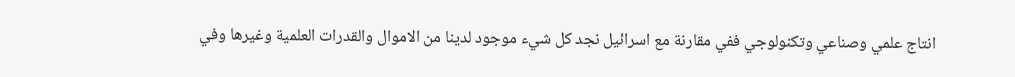انتاج علمي وصناعي وتكنولوجي ففي مقارنة مع اسرائيل نجد كل شيء موجود لدينا من الاموال والقدرات العلمية وغيرها وفي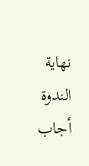نهاية الندوة أجاب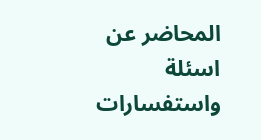المحاضر عن اسئلة واستفسارات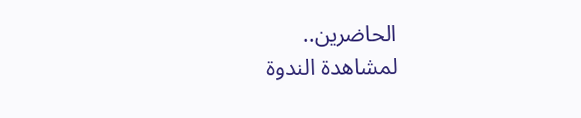الحاضرين..
لمشاهدة الندوة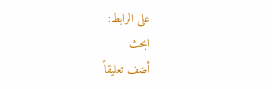على الرابط:
ابحث
أضف تعليقاً